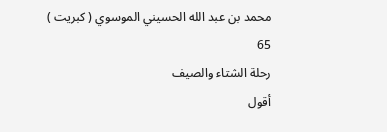محمد بن عبد الله الحسيني الموسوي ( كبريت )
65
رحلة الشتاء والصيف
أقول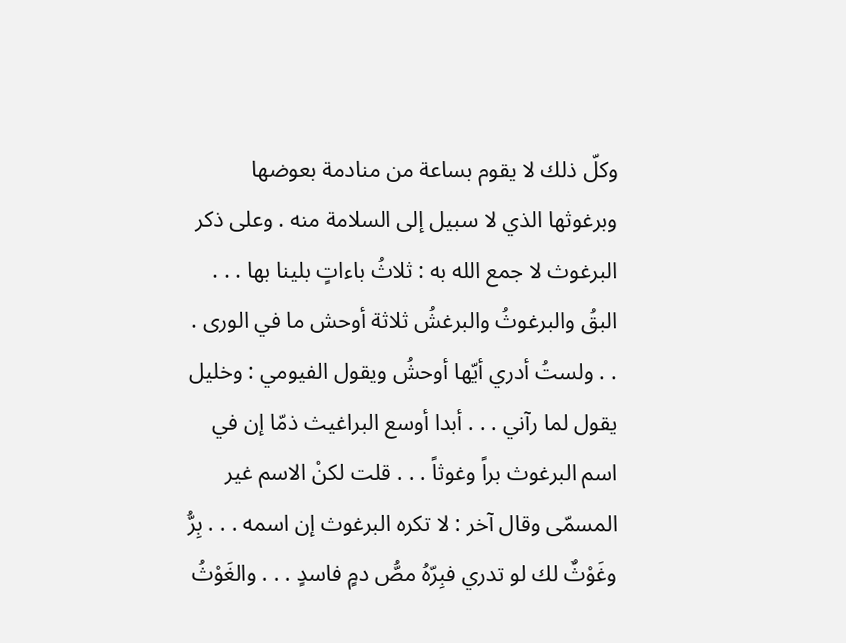وكلّ ذلك لا يقوم بساعة من منادمة بعوضها وبرغوثها الذي لا سبيل إلى السلامة منه . وعلى ذكر البرغوث لا جمع الله به : ثلاثُ باءاتٍ بلينا بها . . . البقُ والبرغوثُ والبرغشُ ثلاثة أوحش ما في الورى . . . ولستُ أدري أيّها أوحشُ ويقول الفيومي : وخليل يقول لما رآني . . . أبدا أوسع البراغيث ذمّا إن في اسم البرغوث براً وغوثاً . . . قلت لكنْ الاسم غير المسمّى وقال آخر : لا تكره البرغوث إن اسمه . . . بِرُّ وغَوْثٌ لك لو تدري فبِرّهُ مصُّ دمٍ فاسدٍ . . . والغَوْثُ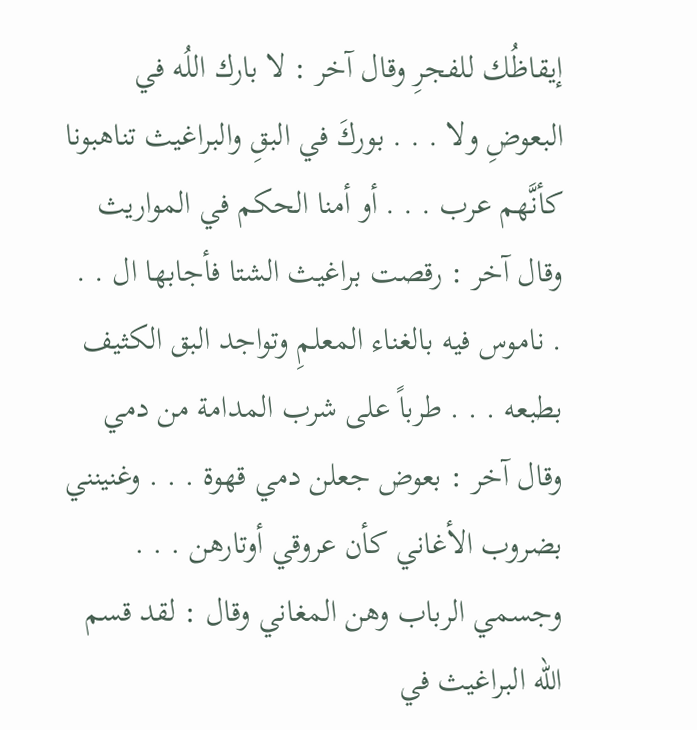إيقاظُك للفجرِ وقال آخر : لا بارك اللُه في البعوضِ ولا . . . بوركَ في البقِ والبراغيث تناهبونا كأنَّهم عرب . . . أو أمنا الحكم في المواريث وقال آخر : رقصت براغيث الشتا فأجابها ال . . . ناموس فيه بالغناء المعلمِ وتواجد البق الكثيف بطبعه . . . طرباً على شرب المدامة من دمي وقال آخر : بعوض جعلن دمي قهوة . . . وغنينني بضروب الأغاني كأن عروقي أوتارهن . . . وجسمي الرباب وهن المغاني وقال : لقد قسم الله البراغيث في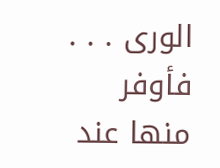الورى . . . فأوفر منها عند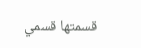قسمتها قسمي